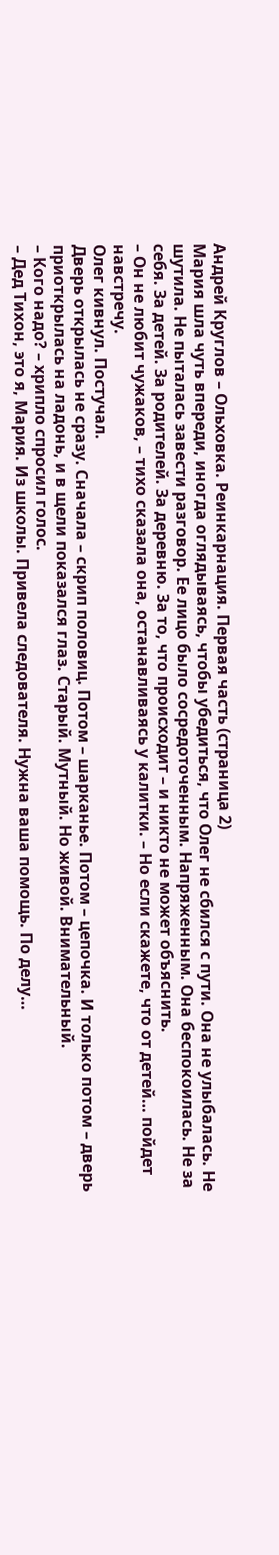Андрей Круглов – Ольховка. Реинкарнация. Первая часть (страница 2)
Мария шла чуть впереди, иногда оглядываясь, чтобы убедиться, что Олег не сбился с пути. Она не улыбалась. Не шутила. Не пыталась завести разговор. Ее лицо было сосредоточенным. Напряженным. Она беспокоилась. Не за себя. За детей. За родителей. За деревню. За то, что происходит – и никто не может объяснить.
– Он не любит чужаков, – тихо сказала она, останавливаясь у калитки. – Но если скажете, что от детей… пойдет навстречу.
Олег кивнул. Постучал.
Дверь открылась не сразу. Сначала – скрип половиц. Потом – шарканье. Потом – цепочка. И только потом – дверь приоткрылась на ладонь, и в щели показался глаз. Старый. Мутный. Но живой. Внимательный.
– Кого надо? – хрипло спросил голос.
– Дед Тихон, это я, Мария. Из школы. Привела следователя. Нужна ваша помощь. По делу…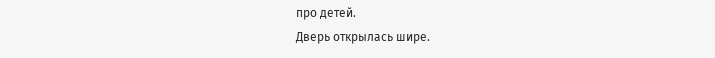про детей.
Дверь открылась шире.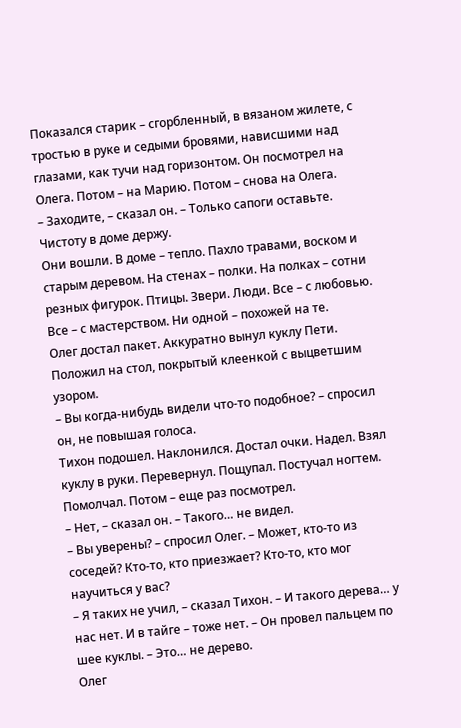Показался старик – сгорбленный, в вязаном жилете, с тростью в руке и седыми бровями, нависшими над глазами, как тучи над горизонтом. Он посмотрел на Олега. Потом – на Марию. Потом – снова на Олега.
– Заходите, – сказал он. – Только сапоги оставьте. Чистоту в доме держу.
Они вошли. В доме – тепло. Пахло травами, воском и старым деревом. На стенах – полки. На полках – сотни резных фигурок. Птицы. Звери. Люди. Все – с любовью. Все – с мастерством. Ни одной – похожей на те.
Олег достал пакет. Аккуратно вынул куклу Пети. Положил на стол, покрытый клеенкой с выцветшим узором.
– Вы когда-нибудь видели что-то подобное? – спросил он, не повышая голоса.
Тихон подошел. Наклонился. Достал очки. Надел. Взял куклу в руки. Перевернул. Пощупал. Постучал ногтем. Помолчал. Потом – еще раз посмотрел.
– Нет, – сказал он. – Такого… не видел.
– Вы уверены? – спросил Олег. – Может, кто-то из соседей? Кто-то, кто приезжает? Кто-то, кто мог научиться у вас?
– Я таких не учил, – сказал Тихон. – И такого дерева… у нас нет. И в тайге – тоже нет. – Он провел пальцем по шее куклы. – Это… не дерево.
Олег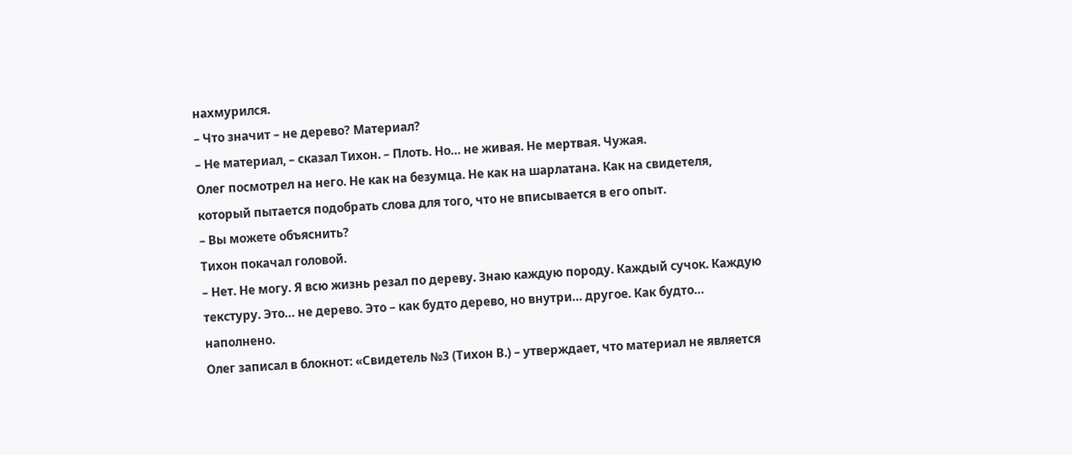нахмурился.
– Что значит – не дерево? Материал?
– Не материал, – сказал Тихон. – Плоть. Но… не живая. Не мертвая. Чужая.
Олег посмотрел на него. Не как на безумца. Не как на шарлатана. Как на свидетеля, который пытается подобрать слова для того, что не вписывается в его опыт.
– Вы можете объяснить?
Тихон покачал головой.
– Нет. Не могу. Я всю жизнь резал по дереву. Знаю каждую породу. Каждый сучок. Каждую текстуру. Это… не дерево. Это – как будто дерево, но внутри… другое. Как будто… наполнено.
Олег записал в блокнот: «Свидетель №3 (Тихон В.) – утверждает, что материал не является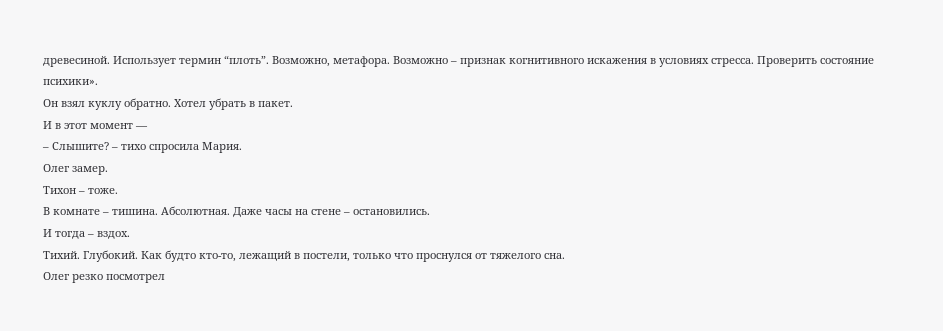древесиной. Использует термин “плоть”. Возможно, метафора. Возможно – признак когнитивного искажения в условиях стресса. Проверить состояние психики».
Он взял куклу обратно. Хотел убрать в пакет.
И в этот момент —
– Слышите? – тихо спросила Мария.
Олег замер.
Тихон – тоже.
В комнате – тишина. Абсолютная. Даже часы на стене – остановились.
И тогда – вздох.
Тихий. Глубокий. Как будто кто-то, лежащий в постели, только что проснулся от тяжелого сна.
Олег резко посмотрел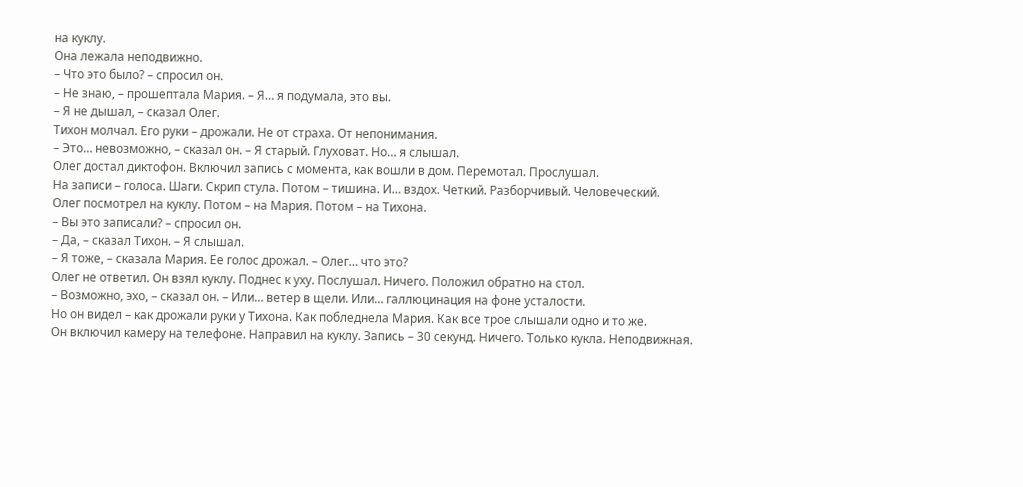на куклу.
Она лежала неподвижно.
– Что это было? – спросил он.
– Не знаю, – прошептала Мария. – Я… я подумала, это вы.
– Я не дышал, – сказал Олег.
Тихон молчал. Его руки – дрожали. Не от страха. От непонимания.
– Это… невозможно, – сказал он. – Я старый. Глуховат. Но… я слышал.
Олег достал диктофон. Включил запись с момента, как вошли в дом. Перемотал. Прослушал.
На записи – голоса. Шаги. Скрип стула. Потом – тишина. И… вздох. Четкий. Разборчивый. Человеческий.
Олег посмотрел на куклу. Потом – на Мария. Потом – на Тихона.
– Вы это записали? – спросил он.
– Да, – сказал Тихон. – Я слышал.
– Я тоже, – сказала Мария. Ее голос дрожал. – Олег… что это?
Олег не ответил. Он взял куклу. Поднес к уху. Послушал. Ничего. Положил обратно на стол.
– Возможно, эхо, – сказал он. – Или… ветер в щели. Или… галлюцинация на фоне усталости.
Но он видел – как дрожали руки у Тихона. Как побледнела Мария. Как все трое слышали одно и то же.
Он включил камеру на телефоне. Направил на куклу. Запись – 30 секунд. Ничего. Только кукла. Неподвижная.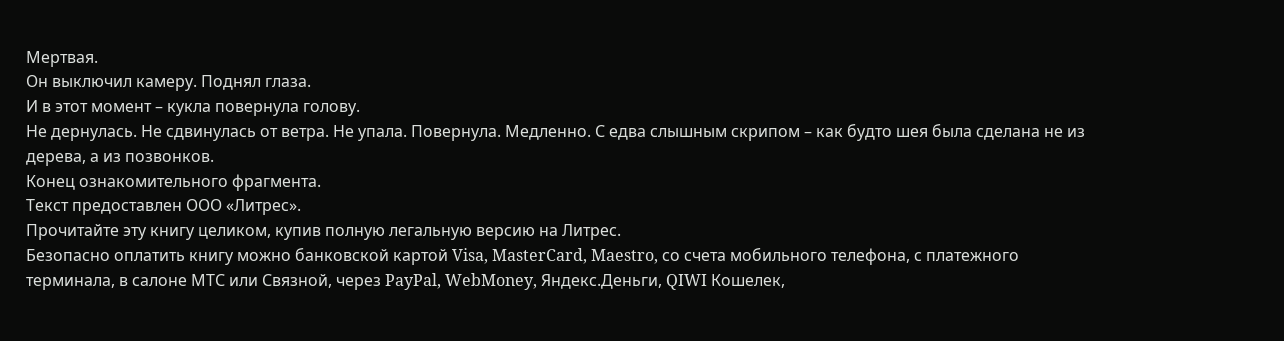Мертвая.
Он выключил камеру. Поднял глаза.
И в этот момент – кукла повернула голову.
Не дернулась. Не сдвинулась от ветра. Не упала. Повернула. Медленно. С едва слышным скрипом – как будто шея была сделана не из дерева, а из позвонков.
Конец ознакомительного фрагмента.
Текст предоставлен ООО «Литрес».
Прочитайте эту книгу целиком, купив полную легальную версию на Литрес.
Безопасно оплатить книгу можно банковской картой Visa, MasterCard, Maestro, со счета мобильного телефона, с платежного терминала, в салоне МТС или Связной, через PayPal, WebMoney, Яндекс.Деньги, QIWI Кошелек,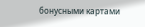бонусными картами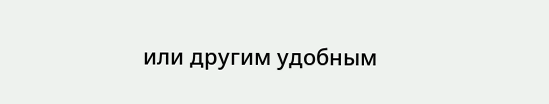или другим удобным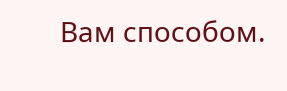Вам способом.